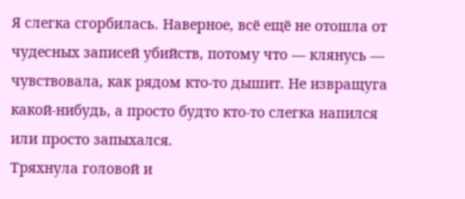Я слегка сгорбилась. Наверное, всё ещё не отошла от чудесных записей убийств, потому что — клянусь — чувствовала, как рядом кто-то дышит. Не извращуга какой-нибудь, а просто будто кто-то слегка напился или просто запыхался.
Тряхнула головой и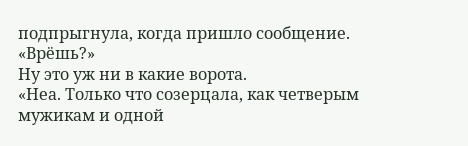подпрыгнула, когда пришло сообщение.
«Врёшь?»
Ну это уж ни в какие ворота.
«Неа. Только что созерцала, как четверым мужикам и одной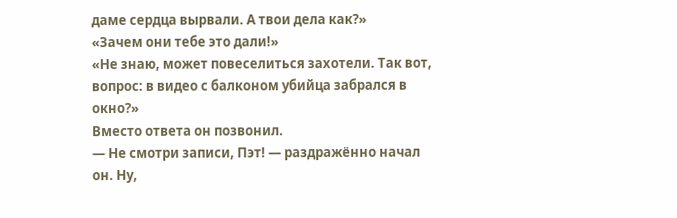даме сердца вырвали. А твои дела как?»
«Зачем они тебе это дали!»
«Не знаю, может повеселиться захотели. Так вот, вопрос: в видео с балконом убийца забрался в окно?»
Вместо ответа он позвонил.
— Не смотри записи, Пэт! — раздражённо начал он. Ну,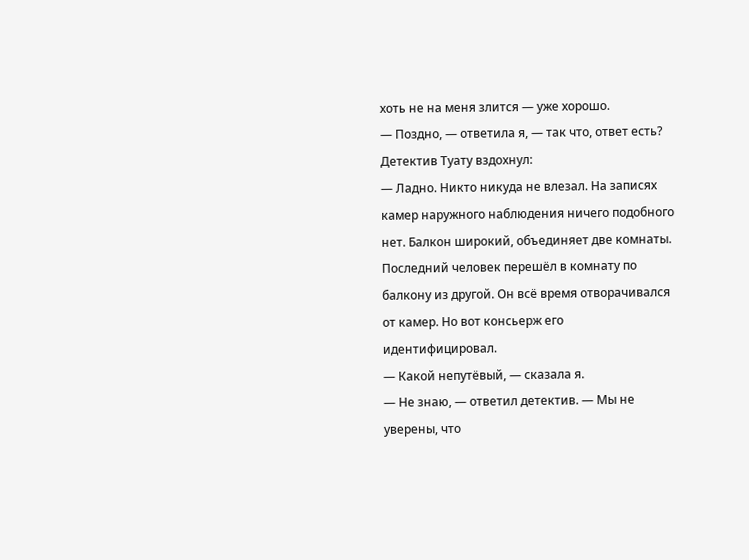хоть не на меня злится — уже хорошо.
— Поздно, — ответила я, — так что, ответ есть?
Детектив Туату вздохнул:
— Ладно. Никто никуда не влезал. На записях камер наружного наблюдения ничего подобного нет. Балкон широкий, объединяет две комнаты. Последний человек перешёл в комнату по балкону из другой. Он всё время отворачивался от камер. Но вот консьерж его идентифицировал.
— Какой непутёвый, — сказала я.
— Не знаю, — ответил детектив. — Мы не уверены, что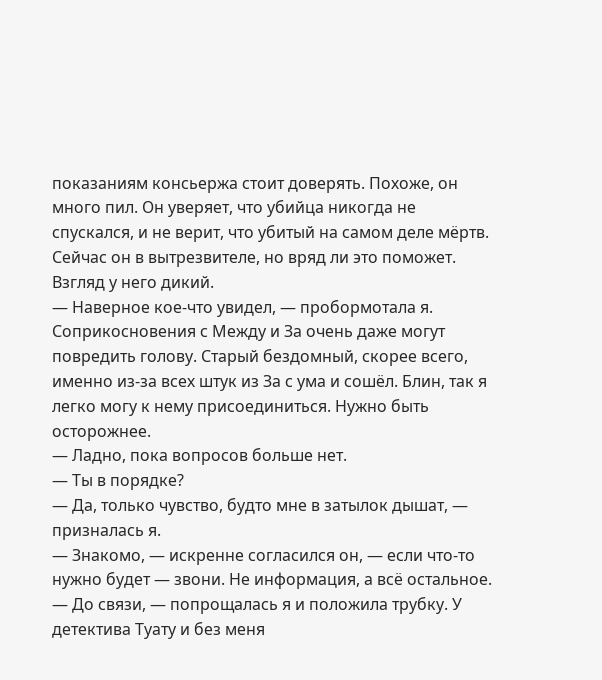показаниям консьержа стоит доверять. Похоже, он много пил. Он уверяет, что убийца никогда не спускался, и не верит, что убитый на самом деле мёртв. Сейчас он в вытрезвителе, но вряд ли это поможет. Взгляд у него дикий.
— Наверное кое-что увидел, — пробормотала я. Соприкосновения с Между и За очень даже могут повредить голову. Старый бездомный, скорее всего, именно из-за всех штук из За с ума и сошёл. Блин, так я легко могу к нему присоединиться. Нужно быть осторожнее.
— Ладно, пока вопросов больше нет.
— Ты в порядке?
— Да, только чувство, будто мне в затылок дышат, — призналась я.
— Знакомо, — искренне согласился он, — если что-то нужно будет — звони. Не информация, а всё остальное.
— До связи, — попрощалась я и положила трубку. У детектива Туату и без меня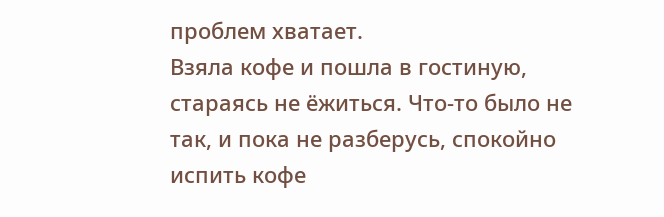проблем хватает.
Взяла кофе и пошла в гостиную, стараясь не ёжиться. Что-то было не так, и пока не разберусь, спокойно испить кофе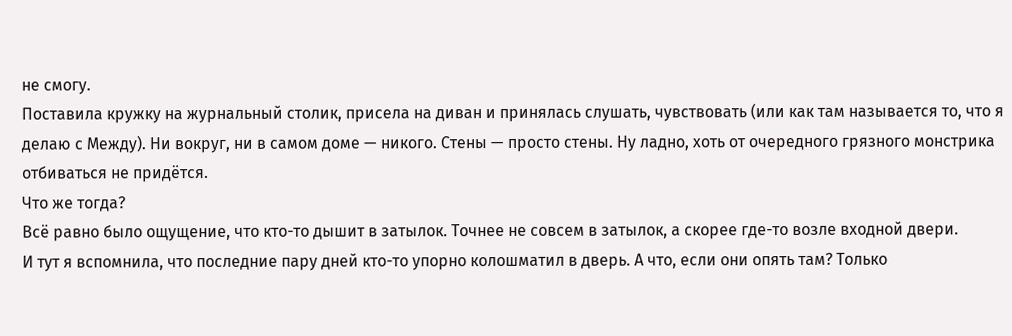не смогу.
Поставила кружку на журнальный столик, присела на диван и принялась слушать, чувствовать (или как там называется то, что я делаю с Между). Ни вокруг, ни в самом доме — никого. Стены — просто стены. Ну ладно, хоть от очередного грязного монстрика отбиваться не придётся.
Что же тогда?
Всё равно было ощущение, что кто-то дышит в затылок. Точнее не совсем в затылок, а скорее где-то возле входной двери.
И тут я вспомнила, что последние пару дней кто-то упорно колошматил в дверь. А что, если они опять там? Только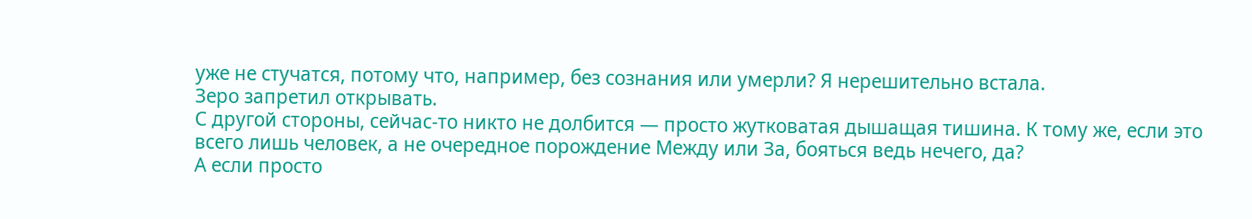уже не стучатся, потому что, например, без сознания или умерли? Я нерешительно встала.
Зеро запретил открывать.
С другой стороны, сейчас-то никто не долбится — просто жутковатая дышащая тишина. К тому же, если это всего лишь человек, а не очередное порождение Между или За, бояться ведь нечего, да?
А если просто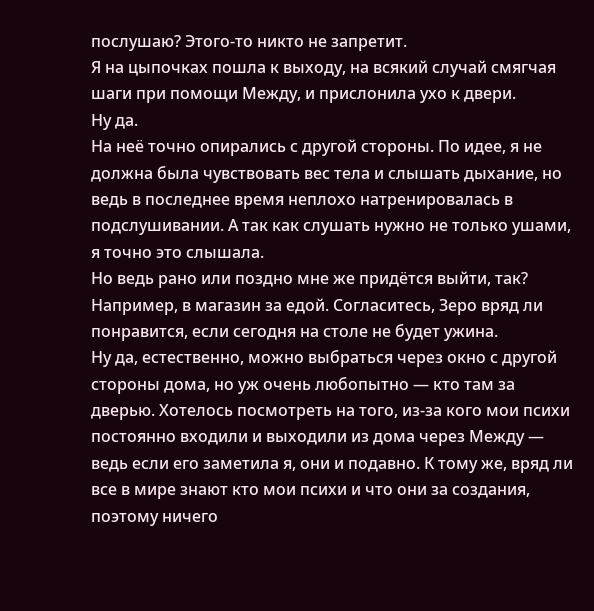послушаю? Этого-то никто не запретит.
Я на цыпочках пошла к выходу, на всякий случай смягчая шаги при помощи Между, и прислонила ухо к двери.
Ну да.
На неё точно опирались с другой стороны. По идее, я не должна была чувствовать вес тела и слышать дыхание, но ведь в последнее время неплохо натренировалась в подслушивании. А так как слушать нужно не только ушами, я точно это слышала.
Но ведь рано или поздно мне же придётся выйти, так? Например, в магазин за едой. Согласитесь, Зеро вряд ли понравится, если сегодня на столе не будет ужина.
Ну да, естественно, можно выбраться через окно с другой стороны дома, но уж очень любопытно — кто там за дверью. Хотелось посмотреть на того, из-за кого мои психи постоянно входили и выходили из дома через Между — ведь если его заметила я, они и подавно. К тому же, вряд ли все в мире знают кто мои психи и что они за создания, поэтому ничего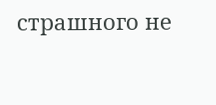страшного не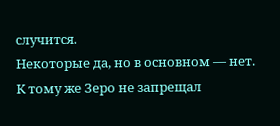случится.
Некоторые да, но в основном — нет.
К тому же Зеро не запрещал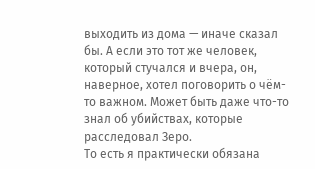выходить из дома — иначе сказал бы. А если это тот же человек, который стучался и вчера, он, наверное, хотел поговорить о чём-то важном. Может быть даже что-то знал об убийствах, которые расследовал Зеро.
То есть я практически обязана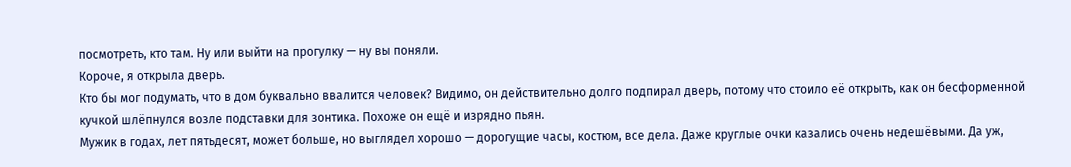посмотреть, кто там. Ну или выйти на прогулку — ну вы поняли.
Короче, я открыла дверь.
Кто бы мог подумать, что в дом буквально ввалится человек? Видимо, он действительно долго подпирал дверь, потому что стоило её открыть, как он бесформенной кучкой шлёпнулся возле подставки для зонтика. Похоже он ещё и изрядно пьян.
Мужик в годах, лет пятьдесят, может больше, но выглядел хорошо — дорогущие часы, костюм, все дела. Даже круглые очки казались очень недешёвыми. Да уж,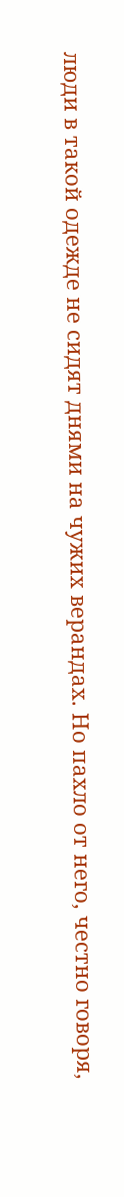люди в такой одежде не сидят днями на чужих верандах. Но пахло от него, честно говоря,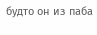будто он из паба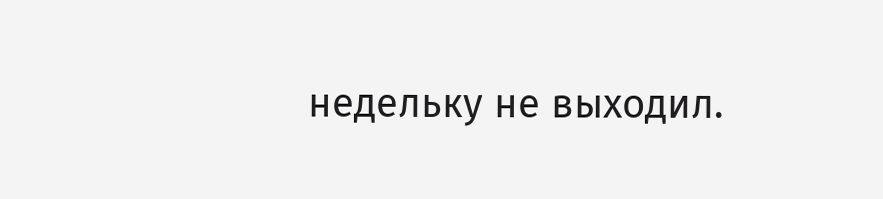недельку не выходил.